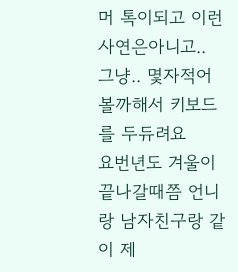머 톡이되고 이런사연은아니고..
그냥.. 몇자적어볼까해서 키보드를 두듀려요
요번년도 겨울이끝나갈때쯤 언니랑 남자친구랑 같이 제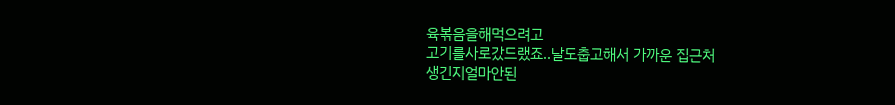육볶음을해먹으려고
고기를사로갔드랬죠..날도춥고해서 가까운 집근처
생긴지얼마안된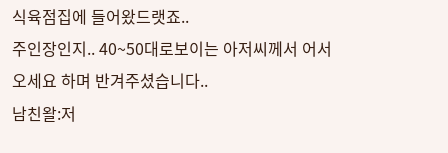식육점집에 들어왔드랫죠..
주인장인지.. 40~50대로보이는 아저씨께서 어서오세요 하며 반겨주셨습니다..
남친왈:저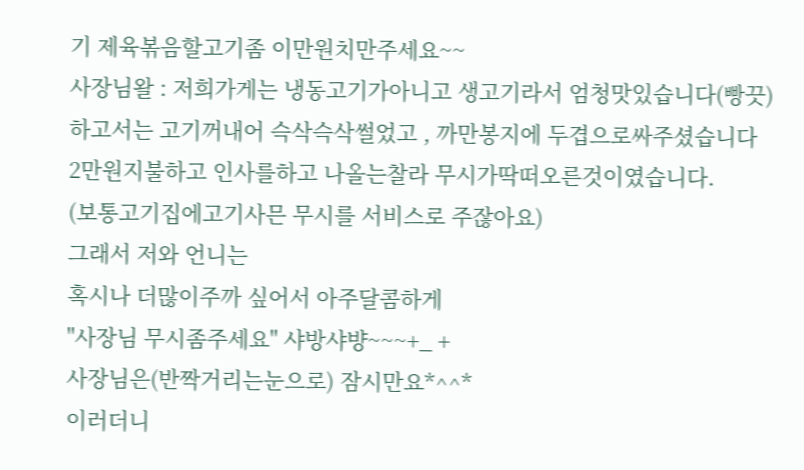기 제육볶음할고기좀 이만원치만주세요~~
사장님왈 : 저희가게는 냉동고기가아니고 생고기라서 엄청맛있습니다(빵끗)
하고서는 고기꺼내어 슥삭슥삭썰었고 , 까만봉지에 두겹으로싸주셨습니다
2만원지불하고 인사를하고 나올는찰라 무시가딱떠오른것이였습니다.
(보통고기집에고기사믄 무시를 서비스로 주잖아요)
그래서 저와 언니는
혹시나 더많이주까 싶어서 아주달콤하게
"사장님 무시좀주세요" 샤방샤뱡~~~+_ +
사장님은(반짝거리는눈으로) 잠시만요*^^*
이러더니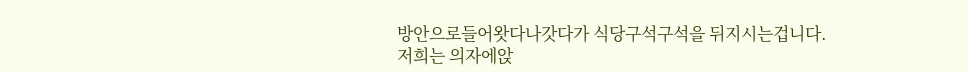방안으로들어왓다나갓다가 식당구석구석을 뒤지시는겁니다.
저희는 의자에앉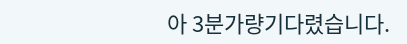아 3분가량기다렸습니다.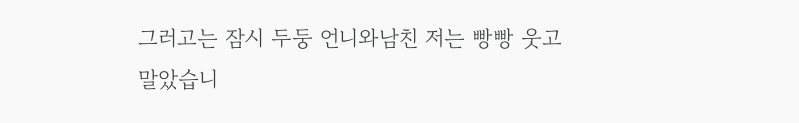그러고는 잠시 두둥 언니와남친 저는 빵빵 웃고말았습니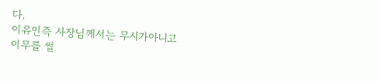다.
이유인즉 사장님께서는 무시가아니고
이무를 썰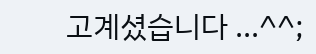고계셨습니다 ...^^;